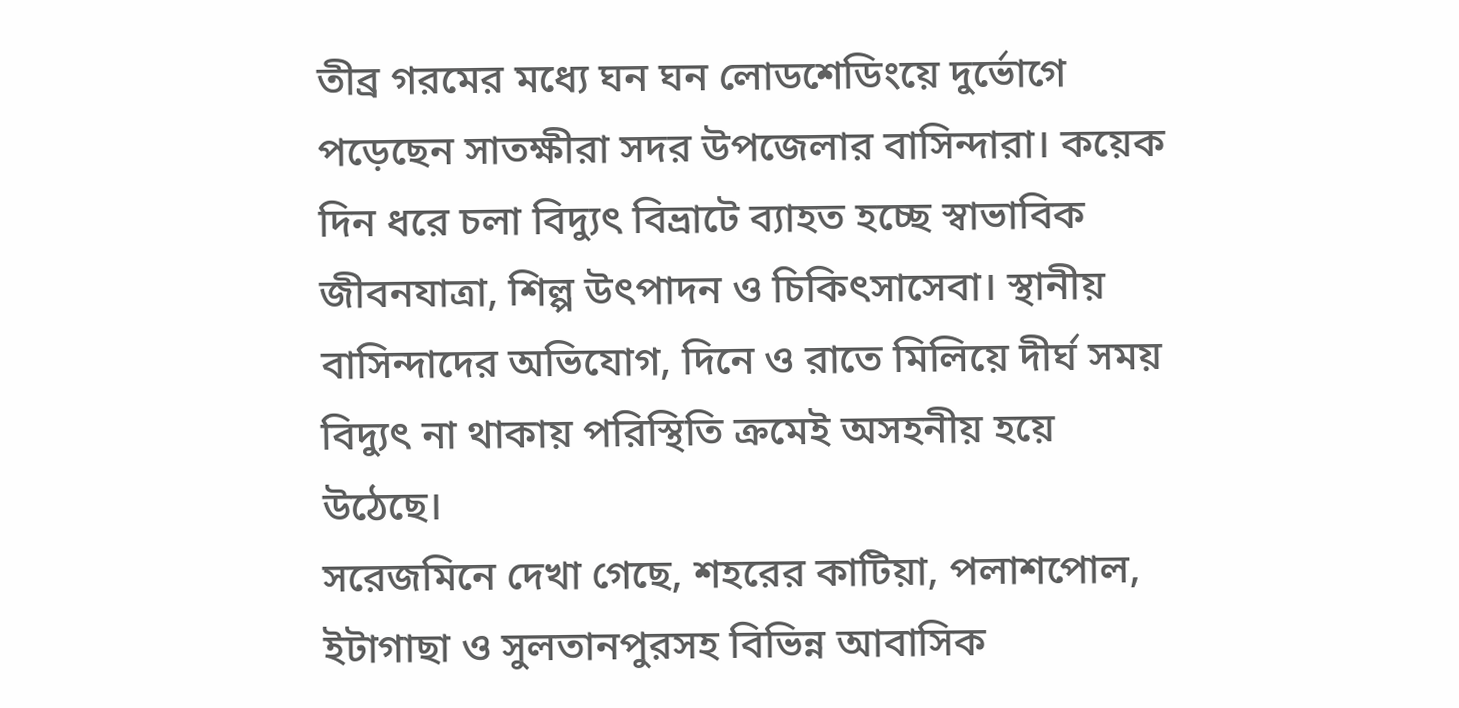তীব্র গরমের মধ্যে ঘন ঘন লোডশেডিংয়ে দুর্ভোগে পড়েছেন সাতক্ষীরা সদর উপজেলার বাসিন্দারা। কয়েক দিন ধরে চলা বিদ্যুৎ বিভ্রাটে ব্যাহত হচ্ছে স্বাভাবিক জীবনযাত্রা, শিল্প উৎপাদন ও চিকিৎসাসেবা। স্থানীয় বাসিন্দাদের অভিযোগ, দিনে ও রাতে মিলিয়ে দীর্ঘ সময় বিদ্যুৎ না থাকায় পরিস্থিতি ক্রমেই অসহনীয় হয়ে উঠেছে।
সরেজমিনে দেখা গেছে, শহরের কাটিয়া, পলাশপোল, ইটাগাছা ও সুলতানপুরসহ বিভিন্ন আবাসিক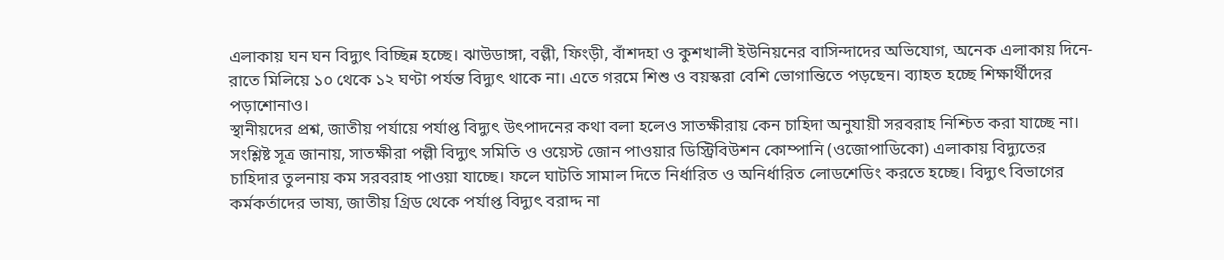এলাকায় ঘন ঘন বিদ্যুৎ বিচ্ছিন্ন হচ্ছে। ঝাউডাঙ্গা, বল্লী, ফিংড়ী, বাঁশদহা ও কুশখালী ইউনিয়নের বাসিন্দাদের অভিযোগ, অনেক এলাকায় দিনে-রাতে মিলিয়ে ১০ থেকে ১২ ঘণ্টা পর্যন্ত বিদ্যুৎ থাকে না। এতে গরমে শিশু ও বয়স্করা বেশি ভোগান্তিতে পড়ছেন। ব্যাহত হচ্ছে শিক্ষার্থীদের পড়াশোনাও।
স্থানীয়দের প্রশ্ন, জাতীয় পর্যায়ে পর্যাপ্ত বিদ্যুৎ উৎপাদনের কথা বলা হলেও সাতক্ষীরায় কেন চাহিদা অনুযায়ী সরবরাহ নিশ্চিত করা যাচ্ছে না।
সংশ্লিষ্ট সূত্র জানায়, সাতক্ষীরা পল্লী বিদ্যুৎ সমিতি ও ওয়েস্ট জোন পাওয়ার ডিস্ট্রিবিউশন কোম্পানি (ওজোপাডিকো) এলাকায় বিদ্যুতের চাহিদার তুলনায় কম সরবরাহ পাওয়া যাচ্ছে। ফলে ঘাটতি সামাল দিতে নির্ধারিত ও অনির্ধারিত লোডশেডিং করতে হচ্ছে। বিদ্যুৎ বিভাগের কর্মকর্তাদের ভাষ্য, জাতীয় গ্রিড থেকে পর্যাপ্ত বিদ্যুৎ বরাদ্দ না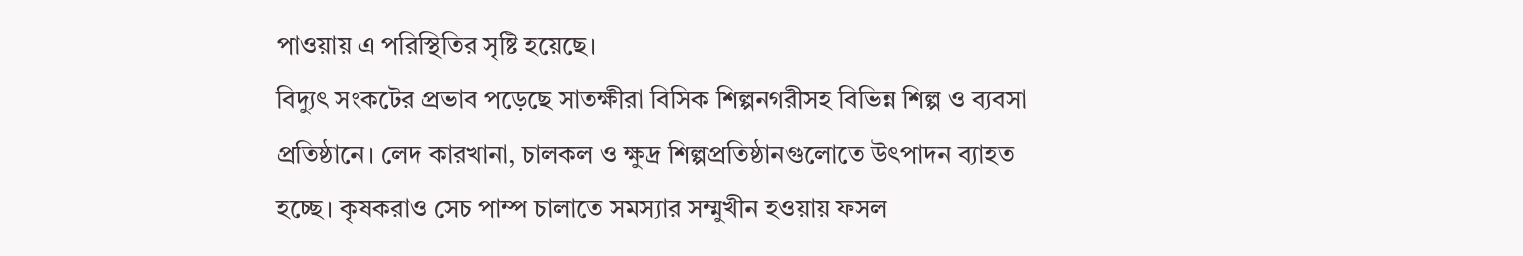পাওয়ায় এ পরিস্থিতির সৃষ্টি হয়েছে।
বিদ্যুৎ সংকটের প্রভাব পড়েছে সাতক্ষীরা বিসিক শিল্পনগরীসহ বিভিন্ন শিল্প ও ব্যবসা প্রতিষ্ঠানে। লেদ কারখানা, চালকল ও ক্ষুদ্র শিল্পপ্রতিষ্ঠানগুলোতে উৎপাদন ব্যাহত হচ্ছে। কৃষকরাও সেচ পাম্প চালাতে সমস্যার সম্মুখীন হওয়ায় ফসল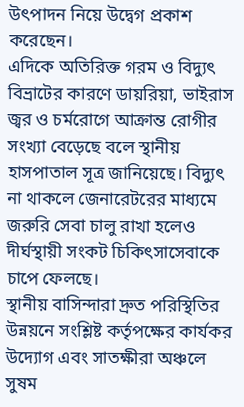উৎপাদন নিয়ে উদ্বেগ প্রকাশ করেছেন।
এদিকে অতিরিক্ত গরম ও বিদ্যুৎ বিভ্রাটের কারণে ডায়রিয়া, ভাইরাস জ্বর ও চর্মরোগে আক্রান্ত রোগীর সংখ্যা বেড়েছে বলে স্থানীয় হাসপাতাল সূত্র জানিয়েছে। বিদ্যুৎ না থাকলে জেনারেটরের মাধ্যমে জরুরি সেবা চালু রাখা হলেও দীর্ঘস্থায়ী সংকট চিকিৎসাসেবাকে চাপে ফেলছে।
স্থানীয় বাসিন্দারা দ্রুত পরিস্থিতির উন্নয়নে সংশ্লিষ্ট কর্তৃপক্ষের কার্যকর উদ্যোগ এবং সাতক্ষীরা অঞ্চলে সুষম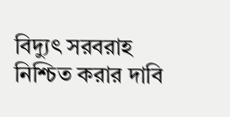বিদ্যুৎ সরবরাহ নিশ্চিত করার দাবি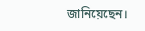জানিয়েছেন।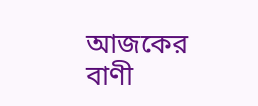আজকের বাণী